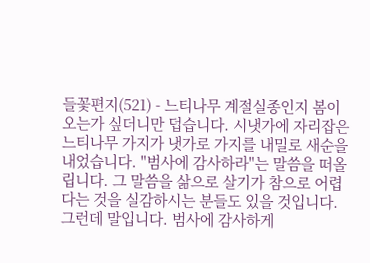들꽃편지(521) - 느티나무 계절실종인지 봄이 오는가 싶더니만 덥습니다. 시냇가에 자리잡은 느티나무 가지가 냇가로 가지를 내밀로 새순을 내었습니다. "범사에 감사하라"는 말씀을 떠올립니다. 그 말씀을 삶으로 살기가 참으로 어렵다는 것을 실감하시는 분들도 있을 것입니다. 그런데 말입니다. 범사에 감사하게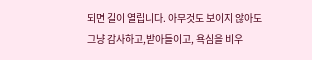되면 길이 열립니다. 아무것도 보이지 않아도 그냥 감사하고,받아들이고, 욕심을 비우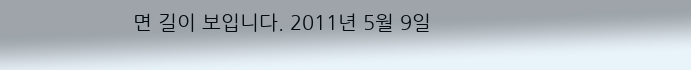면 길이 보입니다. 2011년 5월 9일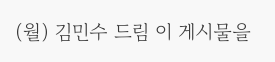(월) 김민수 드림 이 게시물을